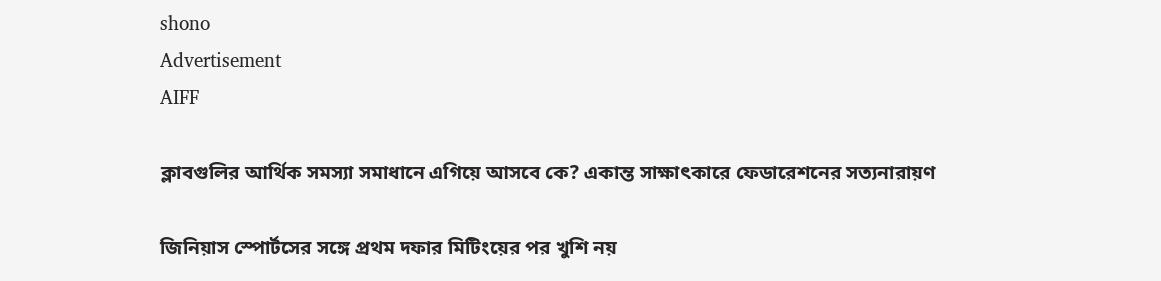shono
Advertisement
AIFF

ক্লাবগুলির আর্থিক সমস্যা সমাধানে এগিয়ে আসবে কে? একান্ত সাক্ষাৎকারে ফেডারেশনের সত্যনারায়ণ

জিনিয়াস স্পোর্টসের সঙ্গে প্রথম দফার মিটিংয়ের পর খুশি নয়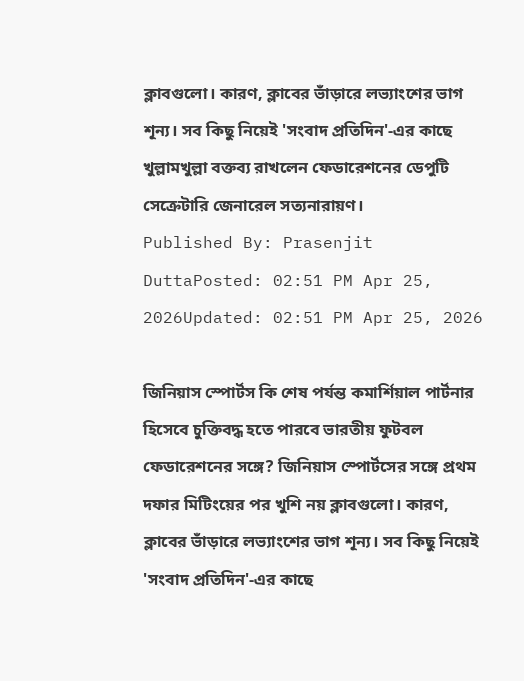ক্লাবগুলো। কারণ, ক্লাবের ভাঁড়ারে লভ্যাংশের ভাগ শূন্য। সব কিছু নিয়েই 'সংবাদ প্রতিদিন'-এর কাছে খুল্লামখুল্লা বক্তব্য রাখলেন ফেডারেশনের ডেপুটি সেক্রেটারি জেনারেল সত্যনারায়ণ।
Published By: Prasenjit DuttaPosted: 02:51 PM Apr 25, 2026Updated: 02:51 PM Apr 25, 2026

জিনিয়াস স্পোর্টস কি শেষ পর্যন্ত কমার্শিয়াল পার্টনার হিসেবে চুক্তিবদ্ধ হতে পারবে ভারতীয় ফুটবল ফেডারেশনের সঙ্গে? জিনিয়াস স্পোর্টসের সঙ্গে প্রথম দফার মিটিংয়ের পর খুশি নয় ক্লাবগুলো। কারণ, ক্লাবের ভাঁড়ারে লভ্যাংশের ভাগ শূন্য। সব কিছু নিয়েই 'সংবাদ প্রতিদিন'-এর কাছে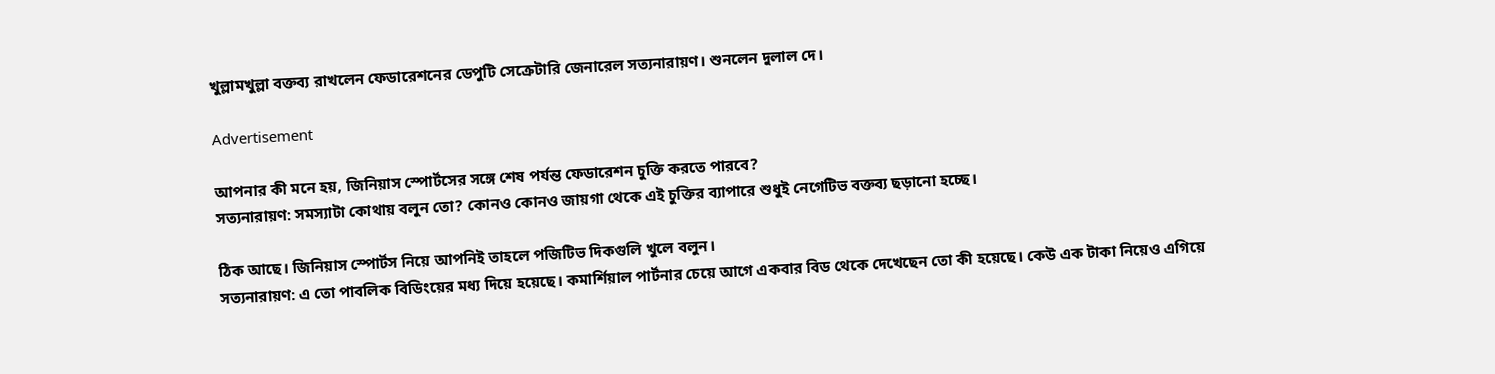খুল্লামখুল্লা বক্তব্য রাখলেন ফেডারেশনের ডেপুটি সেক্রেটারি জেনারেল সত্যনারায়ণ। শুনলেন দুলাল দে।

Advertisement

আপনার কী মনে হয়, জিনিয়াস স্পোর্টসের সঙ্গে শেষ পর্যন্ত ফেডারেশন চুক্তি করতে পারবে?
সত্যনারায়ণ: সমস্যাটা কোথায় বলুন তো? কোনও কোনও জায়গা থেকে এই চুক্তির ব্যাপারে শুধুই নেগেটিভ বক্তব্য ছড়ানো হচ্ছে।

ঠিক আছে। জিনিয়াস স্পোর্টস নিয়ে আপনিই তাহলে পজিটিভ দিকগুলি খুলে বলুন।
সত্যনারায়ণ: এ তো পাবলিক বিডিংয়ের মধ্য দিয়ে হয়েছে। কমার্শিয়াল পার্টনার চেয়ে আগে একবার বিড থেকে দেখেছেন তো কী হয়েছে। কেউ এক টাকা নিয়েও এগিয়ে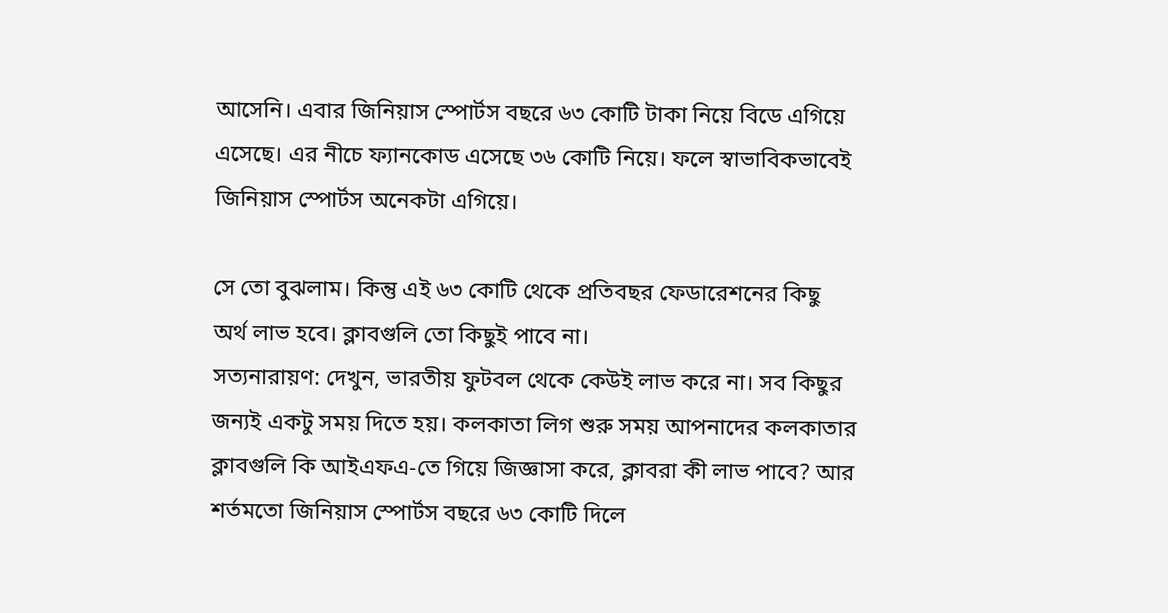আসেনি। এবার জিনিয়াস স্পোর্টস বছরে ৬৩ কোটি টাকা নিয়ে বিডে এগিয়ে এসেছে। এর নীচে ফ্যানকোড এসেছে ৩৬ কোটি নিয়ে। ফলে স্বাভাবিকভাবেই জিনিয়াস স্পোর্টস অনেকটা এগিয়ে।

সে তো বুঝলাম। কিন্তু এই ৬৩ কোটি থেকে প্রতিবছর ফেডারেশনের কিছু অর্থ লাভ হবে। ক্লাবগুলি তো কিছুই পাবে না।
সত্যনারায়ণ: দেখুন, ভারতীয় ফুটবল থেকে কেউই লাভ করে না। সব কিছুর জন্যই একটু সময় দিতে হয়। কলকাতা লিগ শুরু সময় আপনাদের কলকাতার ক্লাবগুলি কি আইএফএ-তে গিয়ে জিজ্ঞাসা করে, ক্লাবরা কী লাভ পাবে? আর শর্তমতো জিনিয়াস স্পোর্টস বছরে ৬৩ কোটি দিলে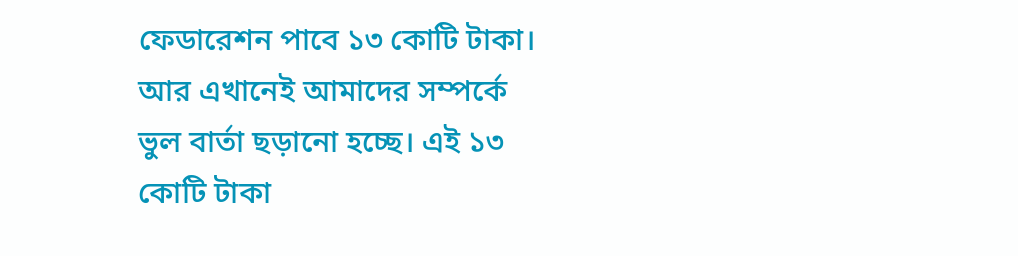ফেডারেশন পাবে ১৩ কোটি টাকা। আর এখানেই আমাদের সম্পর্কে ভুল বার্তা ছড়ানো হচ্ছে। এই ১৩ কোটি টাকা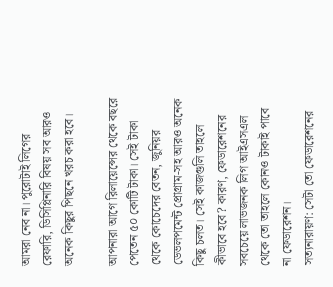আমরা নেব না। পুরোটাই লিগের রেফারি, ডিসিপ্লিনারি বিষয় সব আরও অনেক কিছুর পিছনে খরচ করা হবে।

আপনারা আগে রিলায়েন্সের থেকে বছরে পেতেন ৫০ কোটি টাকা। সেই টাকা থেকে কোচেদের বেতন, জুনিয়র ডেভলপমেন্ট প্রোগ্রাম-সহ আরও অনেক কিছু চলত। সেই কাজগুলি তাহলে কীভাবে হবে? কারণ, ফেডারেশনের সবচেয়ে লাভজনক লিগ আইএসএল থেকে তো তাহলে কোনও টাকাই পাবে না ফেডারেশন।
সত্যনারায়ণ: সেটা তো ফেডারেশনের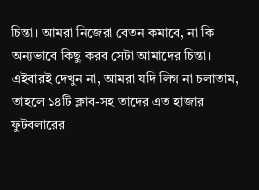চিন্তা। আমরা নিজেরা বেতন কমাবে, না কি অন্যভাবে কিছু করব সেটা আমাদের চিন্তা। এইবারই দেখুন না, আমরা যদি লিগ না চলাতাম, তাহলে ১৪টি ক্লাব-সহ তাদের এত হাজার ফুটবলারের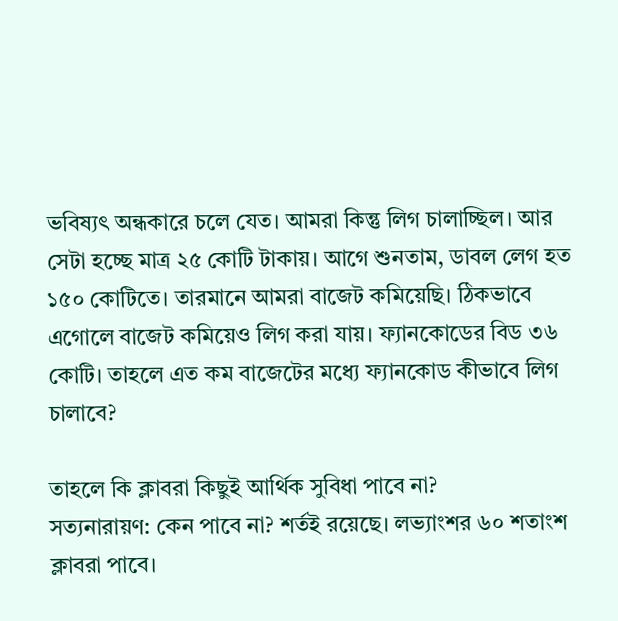ভবিষ্যৎ অন্ধকারে চলে যেত। আমরা কিন্তু লিগ চালাচ্ছিল। আর সেটা হচ্ছে মাত্র ২৫ কোটি টাকায়। আগে শুনতাম, ডাবল লেগ হত ১৫০ কোটিতে। তারমানে আমরা বাজেট কমিয়েছি। ঠিকভাবে এগোলে বাজেট কমিয়েও লিগ করা যায়। ফ্যানকোডের বিড ৩৬ কোটি। তাহলে এত কম বাজেটের মধ্যে ফ্যানকোড কীভাবে লিগ চালাবে?

তাহলে কি ক্লাবরা কিছুই আর্থিক সুবিধা পাবে না?
সত্যনারায়ণ: কেন পাবে না? শর্তই রয়েছে। লভ্যাংশর ৬০ শতাংশ ক্লাবরা পাবে।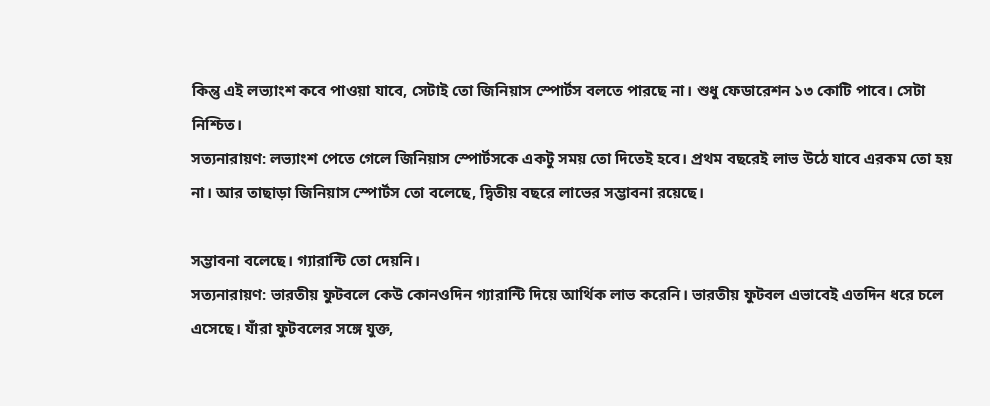কিন্তু এই লভ্যাংশ কবে পাওয়া যাবে, সেটাই তো জিনিয়াস স্পোর্টস বলতে পারছে না। শুধু ফেডারেশন ১৩ কোটি পাবে। সেটা নিশ্চিত।
সত্যনারায়ণ: লভ্যাংশ পেতে গেলে জিনিয়াস স্পোর্টসকে একটু সময় তো দিতেই হবে। প্রথম বছরেই লাভ উঠে যাবে এরকম তো হয় না। আর তাছাড়া জিনিয়াস স্পোর্টস তো বলেছে, দ্বিতীয় বছরে লাভের সম্ভাবনা রয়েছে।

সম্ভাবনা বলেছে। গ্যারান্টি তো দেয়নি।
সত্যনারায়ণ: ভারতীয় ফুটবলে কেউ কোনওদিন গ্যারান্টি দিয়ে আর্থিক লাভ করেনি। ভারতীয় ফুটবল এভাবেই এতদিন ধরে চলে এসেছে। যাঁরা ফুটবলের সঙ্গে যুক্ত,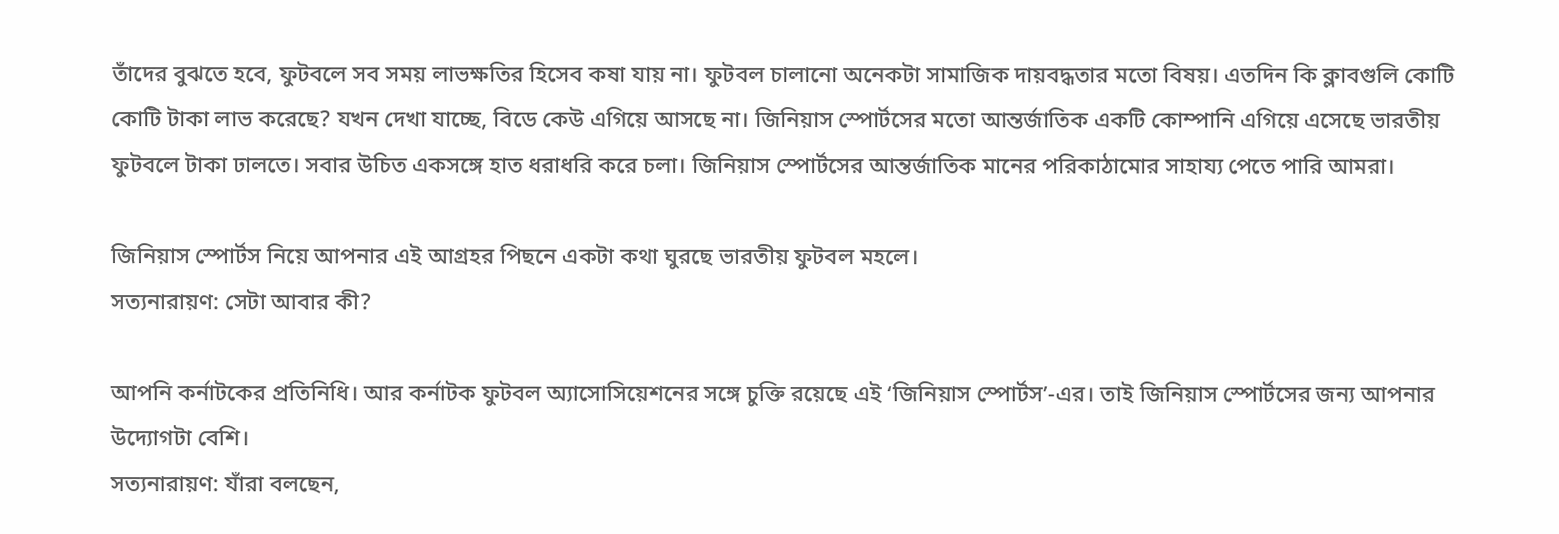তাঁদের বুঝতে হবে, ফুটবলে সব সময় লাভক্ষতির হিসেব কষা যায় না। ফুটবল চালানো অনেকটা সামাজিক দায়বদ্ধতার মতো বিষয়। এতদিন কি ক্লাবগুলি কোটি কোটি টাকা লাভ করেছে? যখন দেখা যাচ্ছে, বিডে কেউ এগিয়ে আসছে না। জিনিয়াস স্পোর্টসের মতো আন্তর্জাতিক একটি কোম্পানি এগিয়ে এসেছে ভারতীয় ফুটবলে টাকা ঢালতে। সবার উচিত একসঙ্গে হাত ধরাধরি করে চলা। জিনিয়াস স্পোর্টসের আন্তর্জাতিক মানের পরিকাঠামোর সাহায্য পেতে পারি আমরা।

জিনিয়াস স্পোর্টস নিয়ে আপনার এই আগ্রহর পিছনে একটা কথা ঘুরছে ভারতীয় ফুটবল মহলে।
সত্যনারায়ণ: সেটা আবার কী?

আপনি কর্নাটকের প্রতিনিধি। আর কর্নাটক ফুটবল অ্যাসোসিয়েশনের সঙ্গে চুক্তি রয়েছে এই ‘জিনিয়াস স্পোর্টস’-এর। তাই জিনিয়াস স্পোর্টসের জন্য আপনার উদ্যোগটা বেশি।
সত্যনারায়ণ: যাঁরা বলছেন,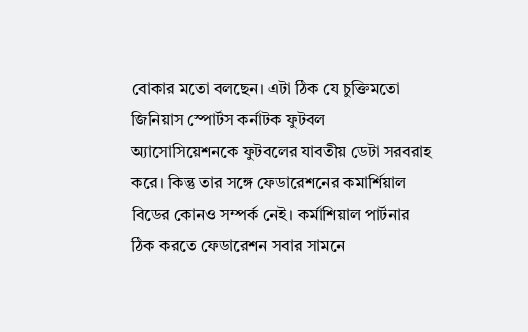বোকার মতো বলছেন। এটা ঠিক যে চুক্তিমতো জিনিয়াস স্পোর্টস কর্নাটক ফুটবল অ্যাসোসিয়েশনকে ফুটবলের যাবতীয় ডেটা সরবরাহ করে। কিন্তু তার সঙ্গে ফেডারেশনের কমার্শিয়াল বিডের কোনও সম্পর্ক নেই। কর্মাশিয়াল পার্টনার ঠিক করতে ফেডারেশন সবার সামনে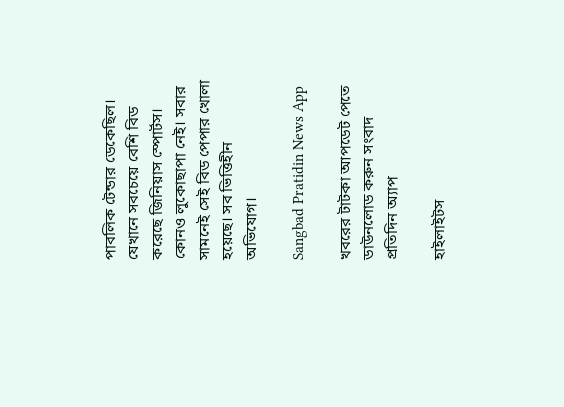পাবলিক টেন্ডার ডেকেছিল। যেখানে সবচেয়ে বেশি বিড করেছে জিনিয়াস স্পোর্টস। কোনও লুকোছাপা নেই। সবার সামনেই সেই বিড পেপার খোলা হয়েছে। সব ভিত্তিহীন অভিযোগ।

Sangbad Pratidin News App

খবরের টাটকা আপডেট পেতে ডাউনলোড করুন সংবাদ প্রতিদিন অ্যাপ

হাইলাইটস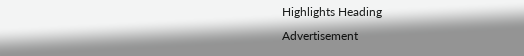Highlights Heading
Advertisement